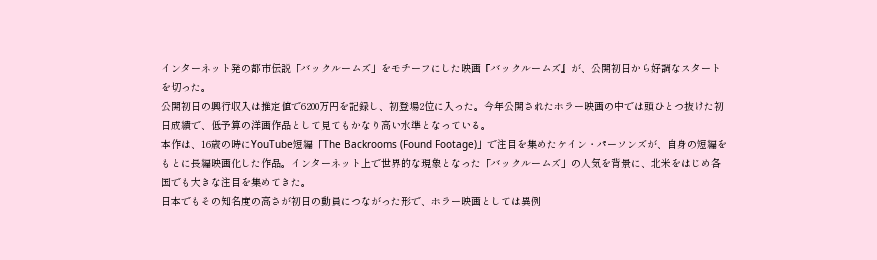インターネット発の都市伝説「バックルームズ」をモチーフにした映画『バックルームズ』が、公開初日から好調なスタートを切った。
公開初日の興行収入は推定値で6200万円を記録し、初登場2位に入った。今年公開されたホラー映画の中では頭ひとつ抜けた初日成績で、低予算の洋画作品として見てもかなり高い水準となっている。
本作は、16歳の時にYouTube短編「The Backrooms (Found Footage)」で注目を集めたケイン・パーソンズが、自身の短編をもとに長編映画化した作品。インターネット上で世界的な現象となった「バックルームズ」の人気を背景に、北米をはじめ各国でも大きな注目を集めてきた。
日本でもその知名度の高さが初日の動員につながった形で、ホラー映画としては異例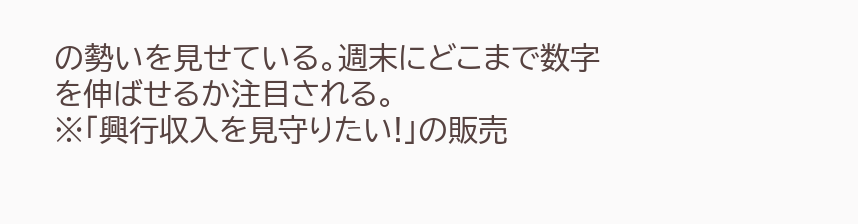の勢いを見せている。週末にどこまで数字を伸ばせるか注目される。
※「興行収入を見守りたい!」の販売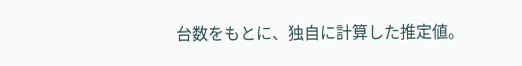台数をもとに、独自に計算した推定値。